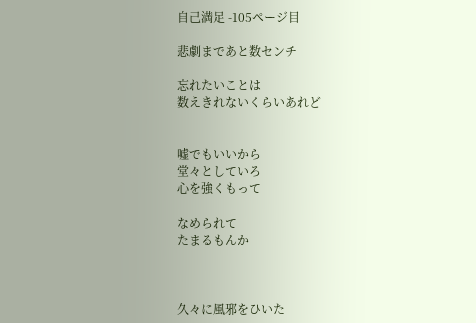自己満足 -105ページ目

悲劇まであと数センチ

忘れたいことは
数えきれないくらいあれど


嘘でもいいから
堂々としていろ
心を強くもって

なめられて
たまるもんか



久々に風邪をひいた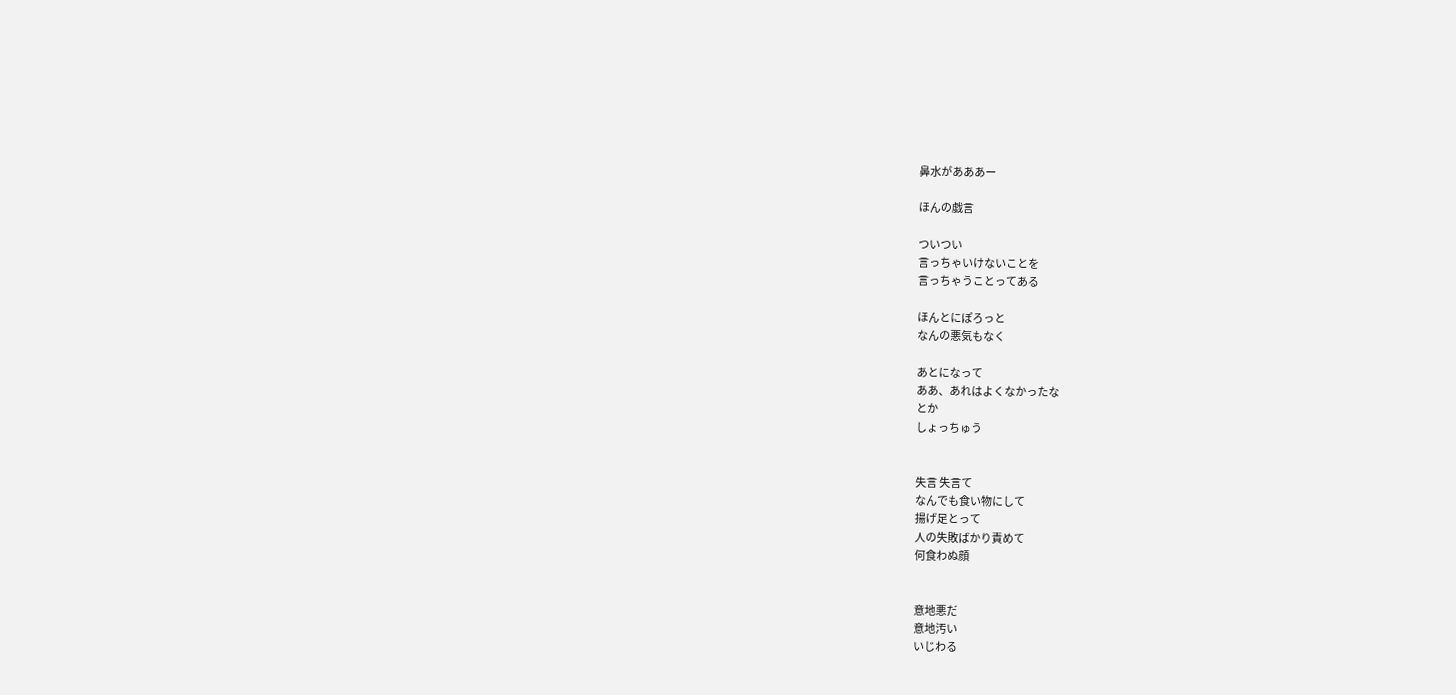鼻水があああー

ほんの戯言

ついつい
言っちゃいけないことを
言っちゃうことってある

ほんとにぽろっと
なんの悪気もなく

あとになって
ああ、あれはよくなかったな
とか
しょっちゅう


失言 失言て
なんでも食い物にして
揚げ足とって
人の失敗ばかり責めて
何食わぬ顔


意地悪だ
意地汚い
いじわる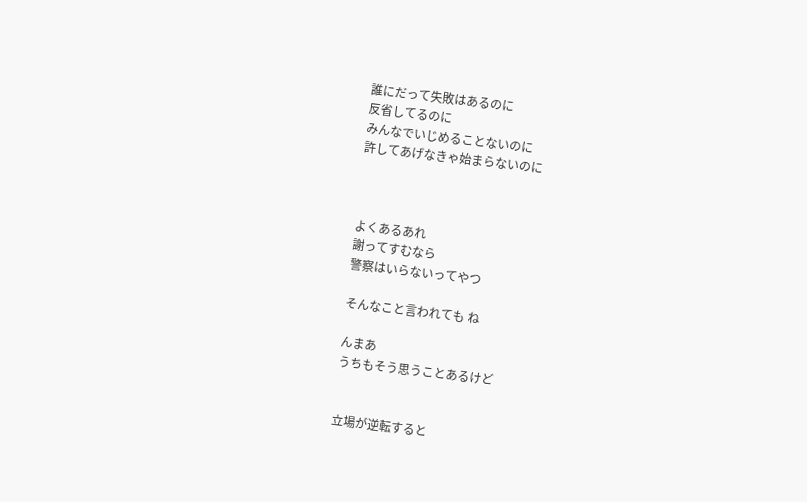誰にだって失敗はあるのに
反省してるのに
みんなでいじめることないのに
許してあげなきゃ始まらないのに



よくあるあれ
謝ってすむなら
警察はいらないってやつ

そんなこと言われても ね

んまあ
うちもそう思うことあるけど


立場が逆転すると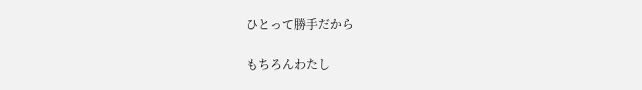ひとって勝手だから

もちろんわたし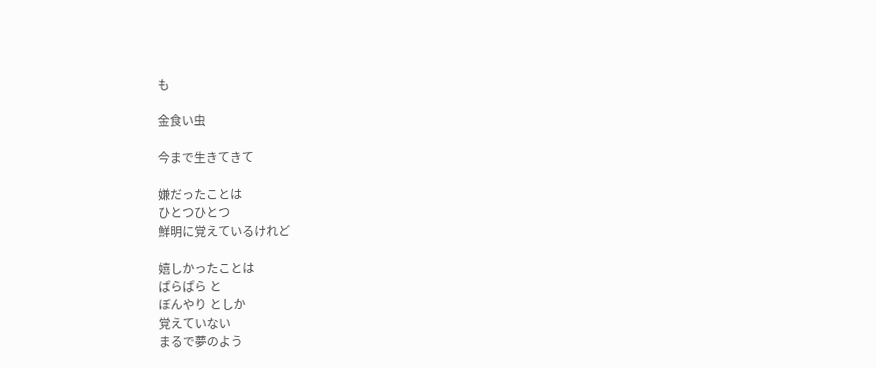も

金食い虫

今まで生きてきて

嫌だったことは
ひとつひとつ
鮮明に覚えているけれど

嬉しかったことは
ぱらぱら と
ぼんやり としか
覚えていない
まるで夢のよう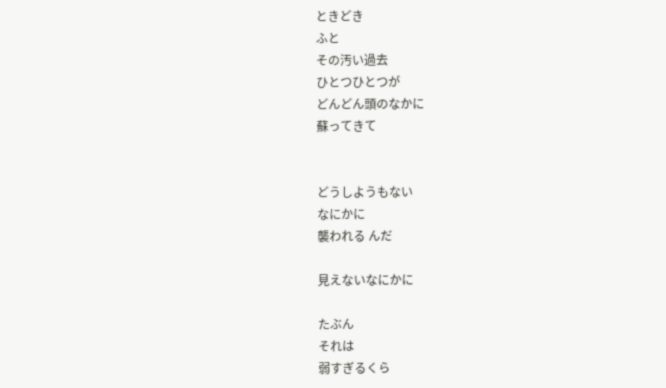ときどき
ふと
その汚い過去
ひとつひとつが
どんどん頭のなかに
蘇ってきて


どうしようもない
なにかに
襲われる んだ

見えないなにかに

たぶん
それは
弱すぎるくら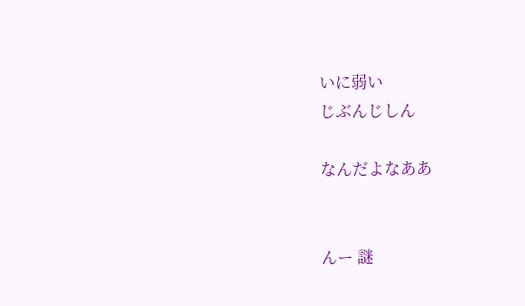いに弱い
じぶんじしん

なんだよなああ


んー 謎